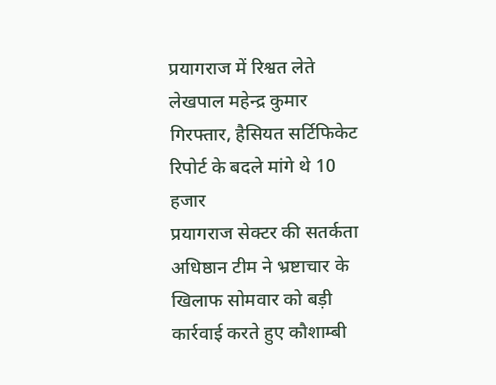प्रयागराज में रिश्वत लेते लेखपाल महेन्द्र कुमार गिरफ्तार, हैसियत सर्टिफिकेट रिपोर्ट के बदले मांगे थे 10 हजार
प्रयागराज सेक्टर की सतर्कता अधिष्ठान टीम ने भ्रष्टाचार के खिलाफ सोमवार को बड़ी कार्रवाई करते हुए कौशाम्बी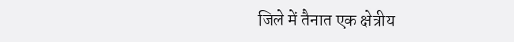जिले में तैनात एक क्षेत्रीय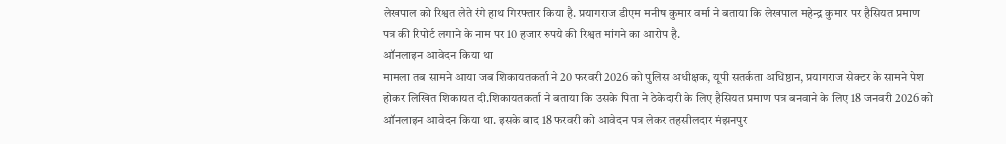लेखपाल को रिश्वत लेते रंगे हाथ गिरफ्तार किया है. प्रयागराज डीएम मनीष कुमार वर्मा ने बताया कि लेखपाल महेन्द्र कुमार पर हैसियत प्रमाण पत्र की रिपोर्ट लगाने के नाम पर 10 हजार रुपये की रिश्वत मांगने का आरोप है.
ऑनलाइन आवेदन किया था
मामला तब सामने आया जब शिकायतकर्ता ने 20 फरवरी 2026 को पुलिस अधीक्षक, यूपी सतर्कता अधिष्ठान, प्रयागराज सेक्टर के सामने पेश होकर लिखित शिकायत दी.शिकायतकर्ता ने बताया कि उसके पिता ने ठेकेदारी के लिए हैसियत प्रमाण पत्र बनवाने के लिए 18 जनवरी 2026 को ऑनलाइन आवेदन किया था. इसके बाद 18 फरवरी को आवेदन पत्र लेकर तहसीलदार मंझनपुर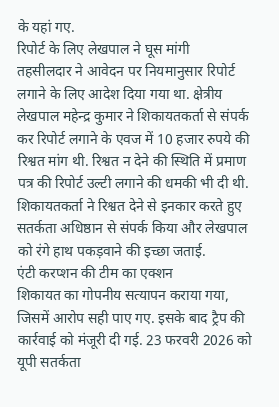के यहां गए.
रिपोर्ट के लिए लेखपाल ने घूस मांगी
तहसीलदार ने आवेदन पर नियमानुसार रिपोर्ट लगाने के लिए आदेश दिया गया था. क्षेत्रीय लेखपाल महेन्द्र कुमार ने शिकायतकर्ता से संपर्क कर रिपोर्ट लगाने के एवज में 10 हजार रुपये की रिश्वत मांग थी. रिश्वत न देने की स्थिति में प्रमाण पत्र की रिपोर्ट उल्टी लगाने की धमकी भी दी थी. शिकायतकर्ता ने रिश्वत देने से इनकार करते हुए सतर्कता अधिष्ठान से संपर्क किया और लेखपाल को रंगे हाथ पकड़वाने की इच्छा जताई.
एंटी करप्शन की टीम का एक्शन
शिकायत का गोपनीय सत्यापन कराया गया, जिसमें आरोप सही पाए गए. इसके बाद ट्रैप की कार्रवाई को मंजूरी दी गई. 23 फरवरी 2026 को यूपी सतर्कता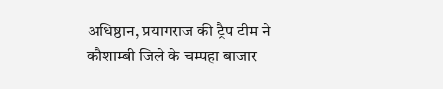अधिष्ठान, प्रयागराज की ट्रैप टीम ने कौशाम्बी जिले के चम्पहा बाजार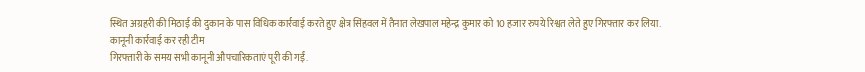स्थित अग्रहरी की मिठाई की दुकान के पास विधिक कार्रवाई करते हुए क्षेत्र सिंहवल में तैनात लेखपाल महेन्द्र कुमार को 10 हजार रुपये रिश्वत लेते हुए गिरफ्तार कर लिया.
कानूनी कार्रवाई कर रही टीम
गिरफ्तारी के समय सभी कानूनी औपचारिकताएं पूरी की गईं.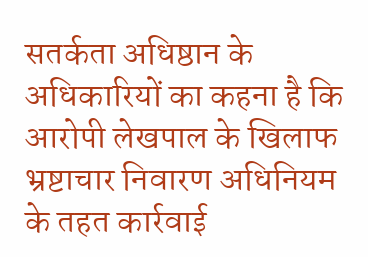सतर्कता अधिष्ठान के अधिकारियों का कहना है कि आरोपी लेखपाल के खिलाफ भ्रष्टाचार निवारण अधिनियम के तहत कार्रवाई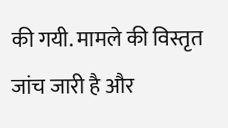की गयी. मामले की विस्तृत जांच जारी है और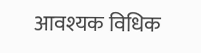आवश्यक विधिक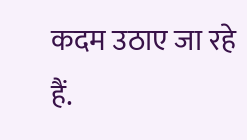कदम उठाए जा रहे हैं.